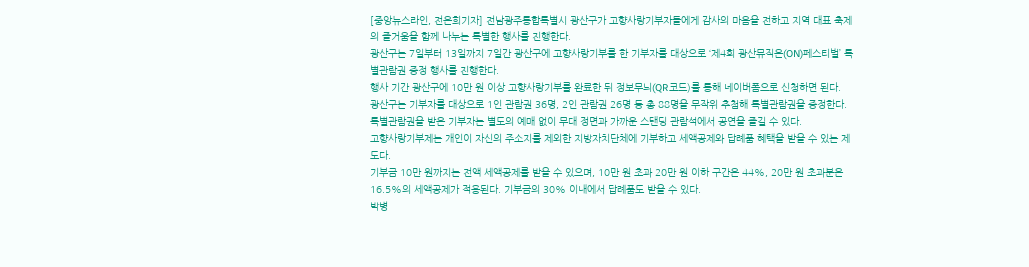[중앙뉴스라인, 전은희기자] 전남광주통합특별시 광산구가 고향사랑기부자들에게 감사의 마음을 전하고 지역 대표 축제의 즐거움을 함께 나누는 특별한 행사를 진행한다.
광산구는 7일부터 13일까지 7일간 광산구에 고향사랑기부를 한 기부자를 대상으로 ‘제4회 광산뮤직온(ON)페스티벌’ 특별관람권 증정 행사를 진행한다.
행사 기간 광산구에 10만 원 이상 고향사랑기부를 완료한 뒤 정보무늬(QR코드)를 통해 네이버폼으로 신청하면 된다.
광산구는 기부자를 대상으로 1인 관람권 36명, 2인 관람권 26명 등 총 88명을 무작위 추첨해 특별관람권을 증정한다.
특별관람권을 받은 기부자는 별도의 예매 없이 무대 정면과 가까운 스탠딩 관람석에서 공연을 즐길 수 있다.
고향사랑기부제는 개인이 자신의 주소지를 제외한 지방자치단체에 기부하고 세액공제와 답례품 혜택을 받을 수 있는 제도다.
기부금 10만 원까지는 전액 세액공제를 받을 수 있으며, 10만 원 초과 20만 원 이하 구간은 44%, 20만 원 초과분은 16.5%의 세액공제가 적용된다. 기부금의 30% 이내에서 답례품도 받을 수 있다.
박병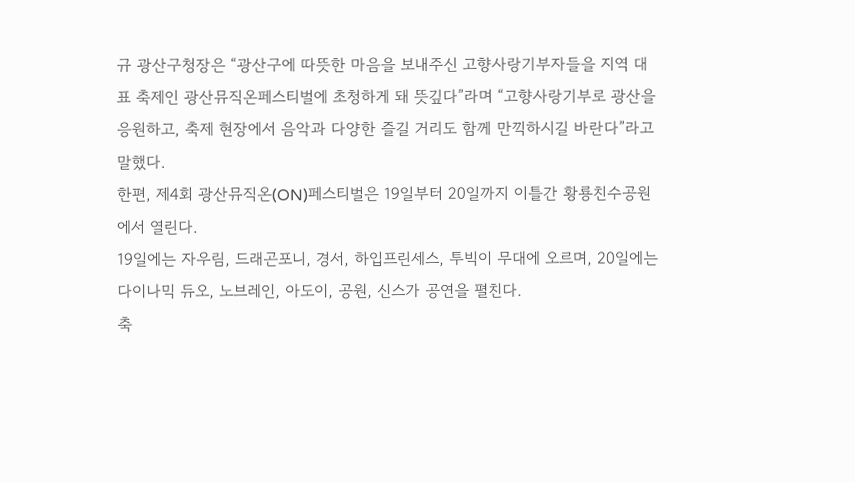규 광산구청장은 “광산구에 따뜻한 마음을 보내주신 고향사랑기부자들을 지역 대표 축제인 광산뮤직온페스티벌에 초청하게 돼 뜻깊다”라며 “고향사랑기부로 광산을 응원하고, 축제 현장에서 음악과 다양한 즐길 거리도 함께 만끽하시길 바란다”라고 말했다.
한편, 제4회 광산뮤직온(ON)페스티벌은 19일부터 20일까지 이틀간 황룡친수공원에서 열린다.
19일에는 자우림, 드래곤포니, 경서, 하입프린세스, 투빅이 무대에 오르며, 20일에는 다이나믹 듀오, 노브레인, 아도이, 공원, 신스가 공연을 펼친다.
축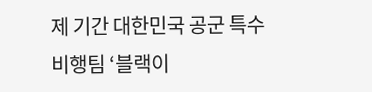제 기간 대한민국 공군 특수비행팀 ‘블랙이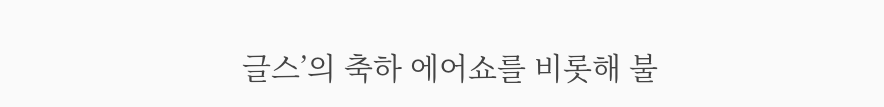글스’의 축하 에어쇼를 비롯해 불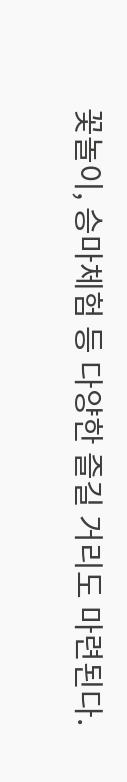꽃놀이, 승마체험 등 다양한 즐길 거리도 마련된다.